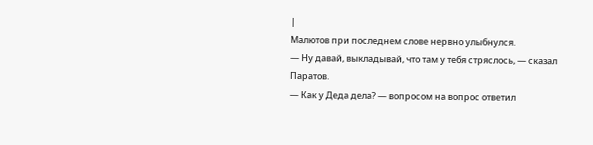|
Малютов при последнем слове нервно улыбнулся.
— Ну давай, выкладывай, что там у тебя стряслось, — сказал Паратов.
— Как у Деда дела? — вопросом на вопрос ответил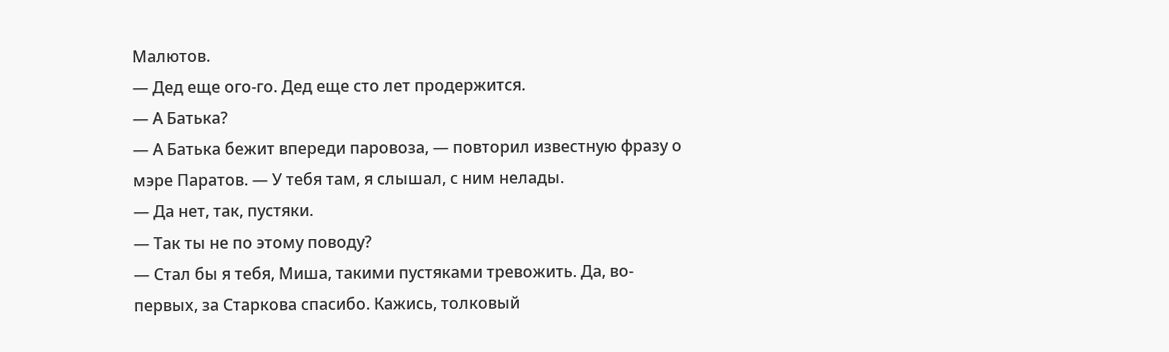Малютов.
— Дед еще ого-го. Дед еще сто лет продержится.
— А Батька?
— А Батька бежит впереди паровоза, — повторил известную фразу о мэре Паратов. — У тебя там, я слышал, с ним нелады.
— Да нет, так, пустяки.
— Так ты не по этому поводу?
— Стал бы я тебя, Миша, такими пустяками тревожить. Да, во-первых, за Старкова спасибо. Кажись, толковый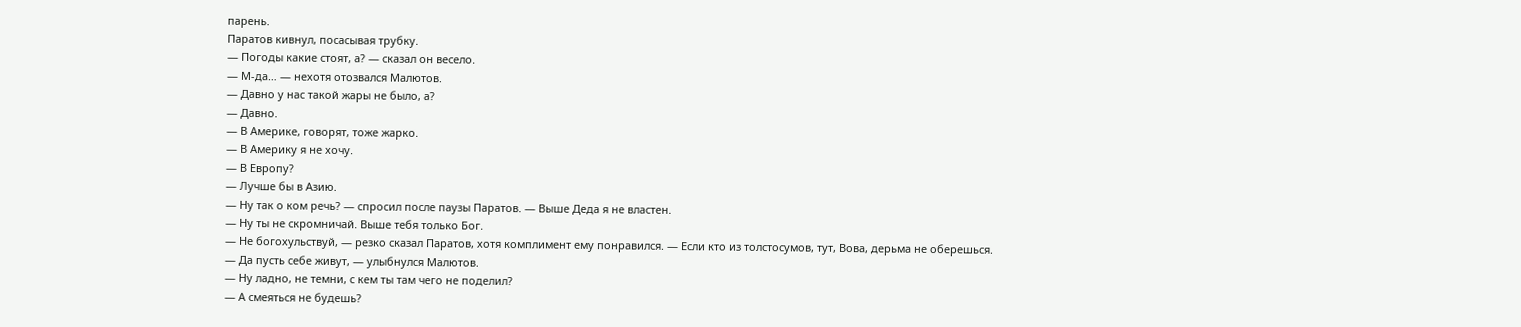парень.
Паратов кивнул, посасывая трубку.
— Погоды какие стоят, а? — сказал он весело.
— М-да… — нехотя отозвался Малютов.
— Давно у нас такой жары не было, а?
— Давно.
— В Америке, говорят, тоже жарко.
— В Америку я не хочу.
— В Европу?
— Лучше бы в Азию.
— Ну так о ком речь? — спросил после паузы Паратов. — Выше Деда я не властен.
— Ну ты не скромничай. Выше тебя только Бог.
— Не богохульствуй, — резко сказал Паратов, хотя комплимент ему понравился. — Если кто из толстосумов, тут, Вова, дерьма не оберешься.
— Да пусть себе живут, — улыбнулся Малютов.
— Ну ладно, не темни, с кем ты там чего не поделил?
— А смеяться не будешь?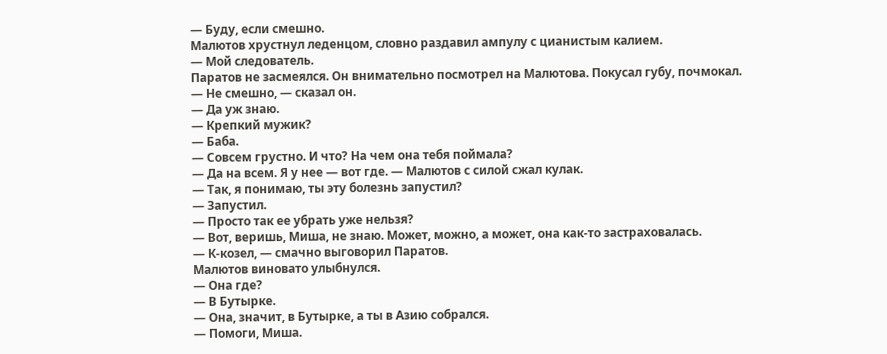— Буду, если смешно.
Малютов хрустнул леденцом, словно раздавил ампулу с цианистым калием.
— Мой следователь.
Паратов не засмеялся. Он внимательно посмотрел на Малютова. Покусал губу, почмокал.
— Не смешно, — сказал он.
— Да уж знаю.
— Крепкий мужик?
— Баба.
— Совсем грустно. И что? На чем она тебя поймала?
— Да на всем. Я у нее — вот где. — Малютов с силой сжал кулак.
— Так, я понимаю, ты эту болезнь запустил?
— Запустил.
— Просто так ее убрать уже нельзя?
— Вот, веришь, Миша, не знаю. Может, можно, а может, она как-то застраховалась.
— К-козел, — смачно выговорил Паратов.
Малютов виновато улыбнулся.
— Она где?
— В Бутырке.
— Она, значит, в Бутырке, а ты в Азию собрался.
— Помоги, Миша.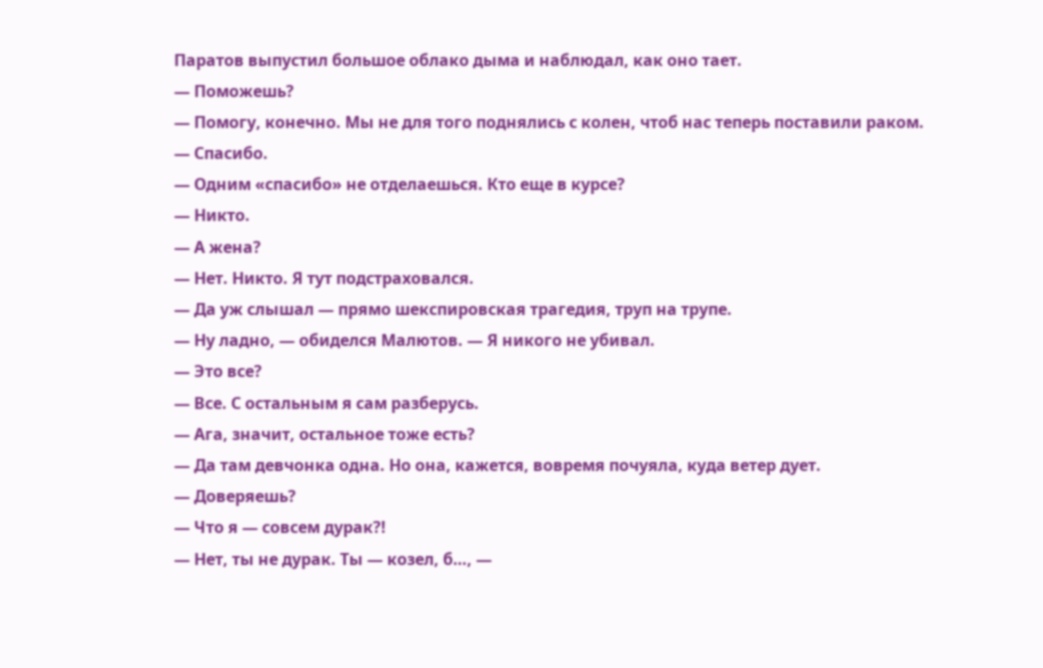Паратов выпустил большое облако дыма и наблюдал, как оно тает.
— Поможешь?
— Помогу, конечно. Мы не для того поднялись с колен, чтоб нас теперь поставили раком.
— Спасибо.
— Одним «спасибо» не отделаешься. Кто еще в курсе?
— Никто.
— А жена?
— Нет. Никто. Я тут подстраховался.
— Да уж слышал — прямо шекспировская трагедия, труп на трупе.
— Ну ладно, — обиделся Малютов. — Я никого не убивал.
— Это все?
— Все. С остальным я сам разберусь.
— Ага, значит, остальное тоже есть?
— Да там девчонка одна. Но она, кажется, вовремя почуяла, куда ветер дует.
— Доверяешь?
— Что я — совсем дурак?!
— Нет, ты не дурак. Ты — козел, б…, —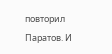повторил Паратов. И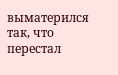выматерился так, что перестал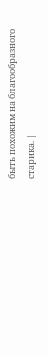быть похожим на благообразного старика. |